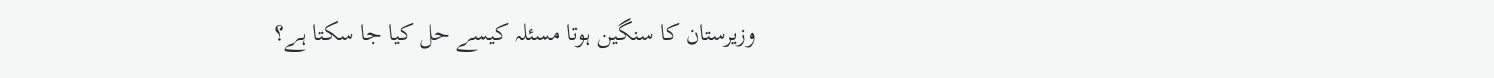وزیرستان کا سنگین ہوتا مسئلہ کیسے حل کیا جا سکتا ہے؟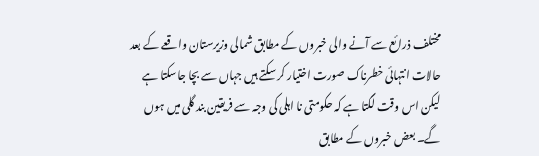مختلف ذرائع سے آنے والی خبروں کے مطابق شمالی وزیرستان واقعے کے بعد حالات انتہائی خطرناک صورت اختیار کر سکتے ہیں جہاں سے بچا جاسکتا ہے لیکن اس وقت لگتا ہے کہ حکومتی نا اہلی کی وجہ سے فریقین بند گلی میں ہوں گے۔ بعض خبروں کے مطابق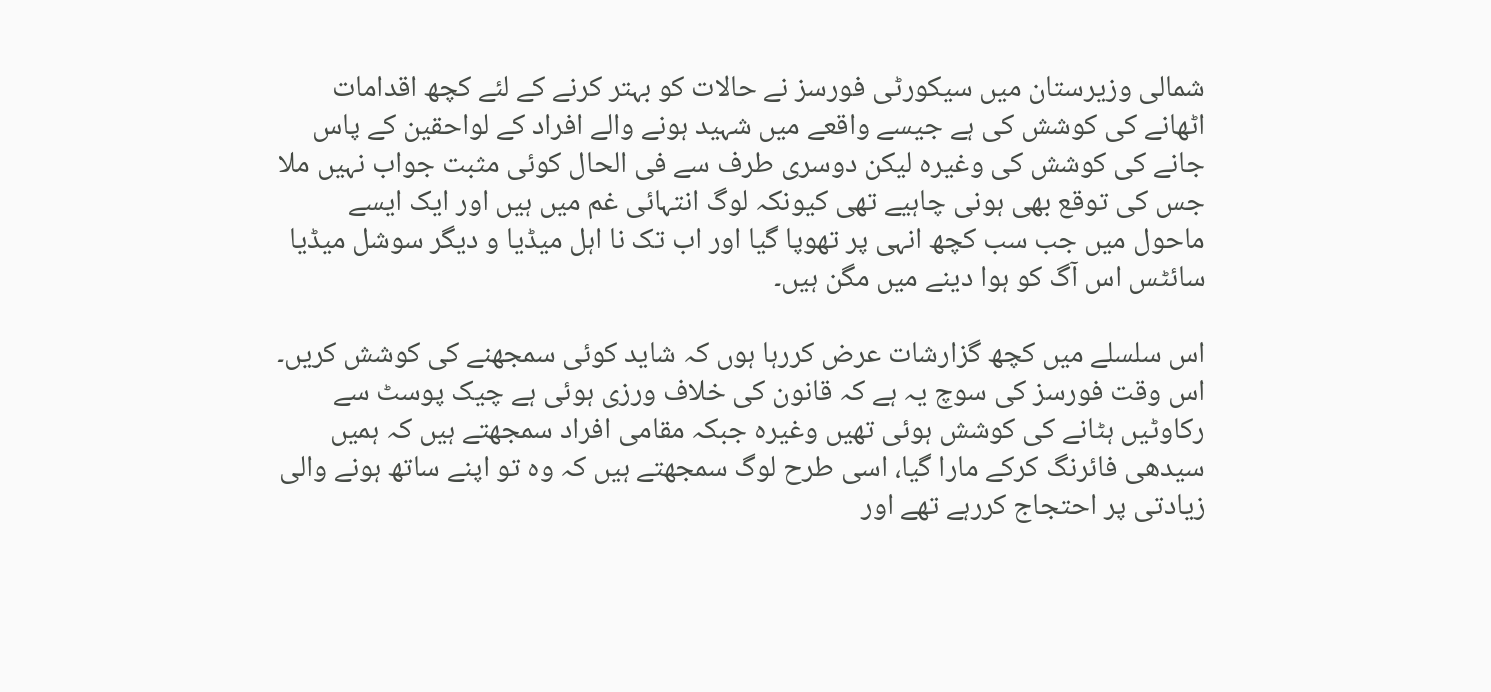شمالی وزیرستان میں سیکورٹی فورسز نے حالات کو بہتر کرنے کے لئے کچھ اقدامات اٹھانے کی کوشش کی ہے جیسے واقعے میں شہید ہونے والے افراد کے لواحقین کے پاس جانے کی کوشش کی وغیرہ لیکن دوسری طرف سے فی الحال کوئی مثبت جواب نہیں ملا جس کی توقع بھی ہونی چاہیے تھی کیونکہ لوگ انتہائی غم میں ہیں اور ایک ایسے ماحول میں جب سب کچھ انہی پر تھوپا گیا اور اب تک نا اہل میڈیا و دیگر سوشل میڈیا سائٹس اس آگ کو ہوا دینے میں مگن ہیں۔

اس سلسلے میں کچھ گزارشات عرض کررہا ہوں کہ شاید کوئی سمجھنے کی کوشش کریں۔ اس وقت فورسز کی سوچ یہ ہے کہ قانون کی خلاف ورزی ہوئی ہے چیک پوسٹ سے رکاوٹیں ہٹانے کی کوشش ہوئی تھیں وغیرہ جبکہ مقامی افراد سمجھتے ہیں کہ ہمیں سیدھی فائرنگ کرکے مارا گیا، اسی طرح لوگ سمجھتے ہیں کہ وہ تو اپنے ساتھ ہونے والی زیادتی پر احتجاج کررہے تھے اور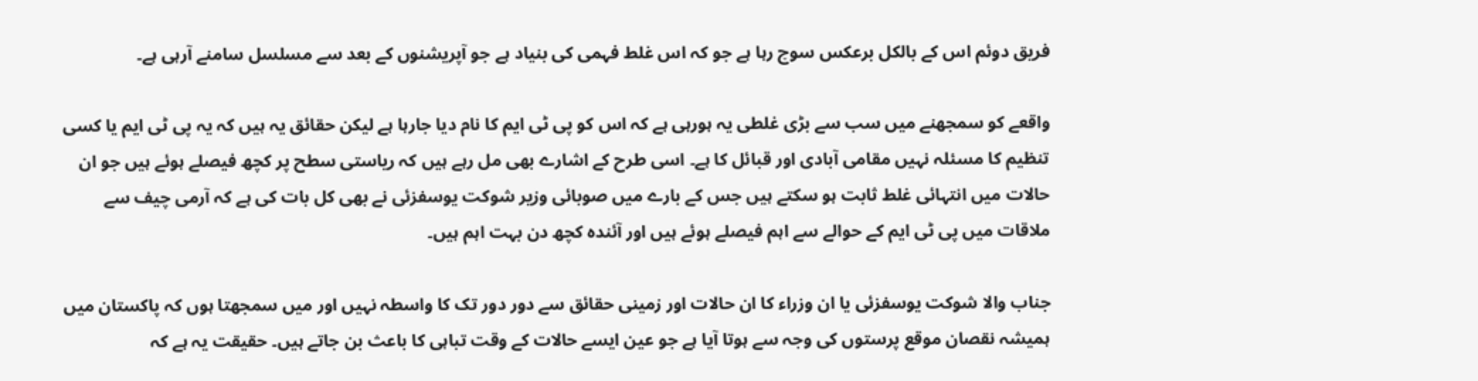فریق دوئم اس کے بالکل برعکس سوچ رہا ہے جو کہ اس غلط فہمی کی بنیاد ہے جو آپریشنوں کے بعد سے مسلسل سامنے آرہی ہے۔

واقعے کو سمجھنے میں سب سے بڑی غلطی یہ ہورہی ہے کہ اس کو پی ٹی ایم کا نام دیا جارہا ہے لیکن حقائق یہ ہیں کہ یہ پی ٹی ایم یا کسی تنظیم کا مسئلہ نہیں مقامی آبادی اور قبائل کا ہے۔ اسی طرح کے اشارے بھی مل رہے ہیں کہ ریاستی سطح پر کچھ فیصلے ہوئے ہیں جو ان حالات میں انتہائی غلط ثابت ہو سکتے ہیں جس کے بارے میں صوبائی وزیر شوکت یوسفزئی نے بھی کل بات کی ہے کہ آرمی چیف سے ملاقات میں پی ٹی ایم کے حوالے سے اہم فیصلے ہوئے ہیں اور آئندہ کچھ دن بہت اہم ہیں۔

جناب والا شوکت یوسفزئی یا ان وزراء کا ان حالات اور زمینی حقائق سے دور دور تک کا واسطہ نہیں اور میں سمجھتا ہوں کہ پاکستان میں ہمیشہ نقصان موقع پرستوں کی وجہ سے ہوتا آیا ہے جو عین ایسے حالات کے وقت تباہی کا باعث بن جاتے ہیں۔ حقیقت یہ ہے کہ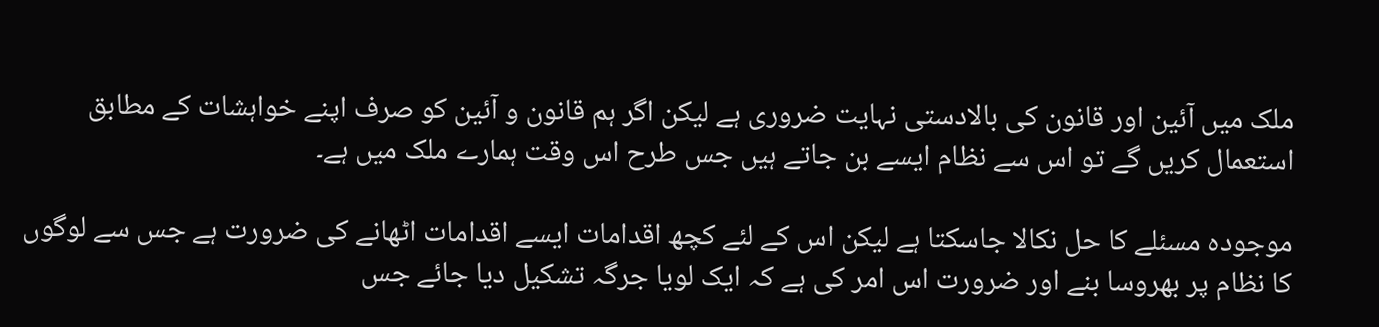ملک میں آئین اور قانون کی بالادستی نہایت ضروری ہے لیکن اگر ہم قانون و آئین کو صرف اپنے خواہشات کے مطابق استعمال کریں گے تو اس سے نظام ایسے بن جاتے ہیں جس طرح اس وقت ہمارے ملک میں ہے۔

موجودہ مسئلے کا حل نکالا جاسکتا ہے لیکن اس کے لئے کچھ اقدامات ایسے اقدامات اٹھانے کی ضرورت ہے جس سے لوگوں کا نظام پر بھروسا بنے اور ضرورت اس امر کی ہے کہ ایک لویا جرگہ تشکیل دیا جائے جس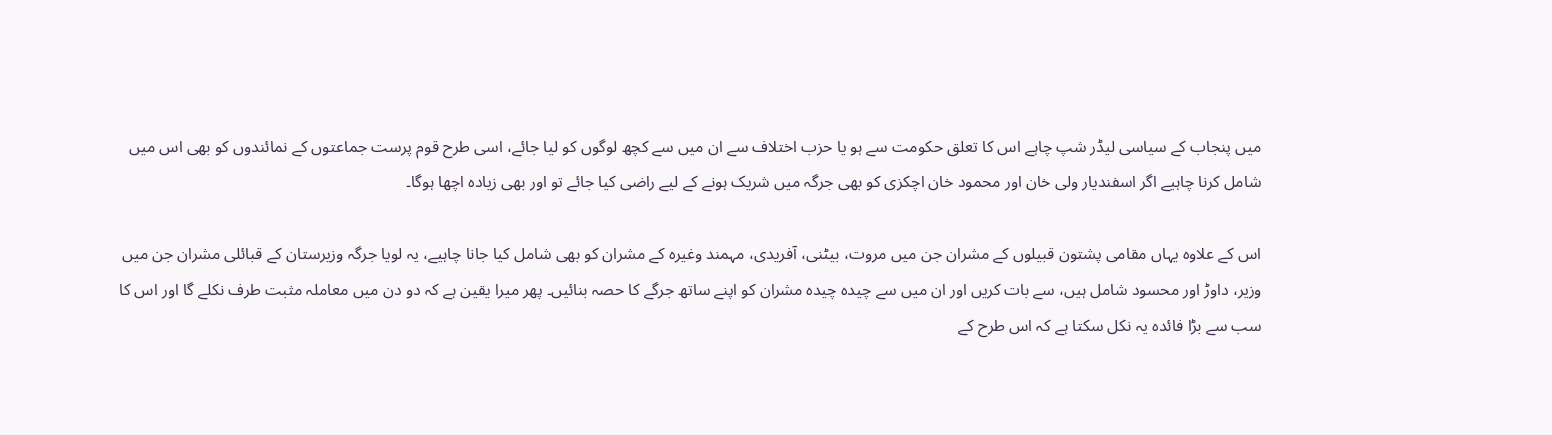میں پنجاب کے سیاسی لیڈر شپ چاہے اس کا تعلق حکومت سے ہو یا حزب اختلاف سے ان میں سے کچھ لوگوں کو لیا جائے، اسی طرح قوم پرست جماعتوں کے نمائندوں کو بھی اس میں شامل کرنا چاہیے اگر اسفندیار ولی خان اور محمود خان اچکزی کو بھی جرگہ میں شریک ہونے کے لیے راضی کیا جائے تو اور بھی زیادہ اچھا ہوگا۔

اس کے علاوہ یہاں مقامی پشتون قبیلوں کے مشران جن میں مروت، بیٹنی، آفریدی، مہمند وغیرہ کے مشران کو بھی شامل کیا جانا چاہیے، یہ لویا جرگہ وزیرستان کے قبائلی مشران جن میں وزیر، داوڑ اور محسود شامل ہیں، سے بات کریں اور ان میں سے چیدہ چیدہ مشران کو اپنے ساتھ جرگے کا حصہ بنائیں۔ پھر میرا یقین ہے کہ دو دن میں معاملہ مثبت طرف نکلے گا اور اس کا سب سے بڑا فائدہ یہ نکل سکتا ہے کہ اس طرح کے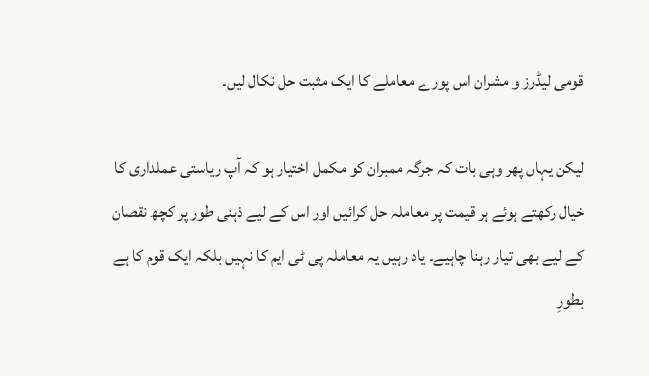قومی لیڈرز و مشران اس پورے معاملے کا ایک مثبت حل نکال لیں۔

لیکن یہاں پھر وہی بات کہ جرگہ ممبران کو مکمل اختیار ہو کہ آپ ریاستی عملداری کا خیال رکھتے ہوئے ہر قیمت پر معاملہ حل کرائیں اور اس کے لیے ذہنی طور پر کچھ نقصان کے لیے بھی تیار رہنا چاہیے۔ یاد رہیں یہ معاملہ پی ٹی ایم کا نہیں بلکہ ایک قوم کا ہے بطورِ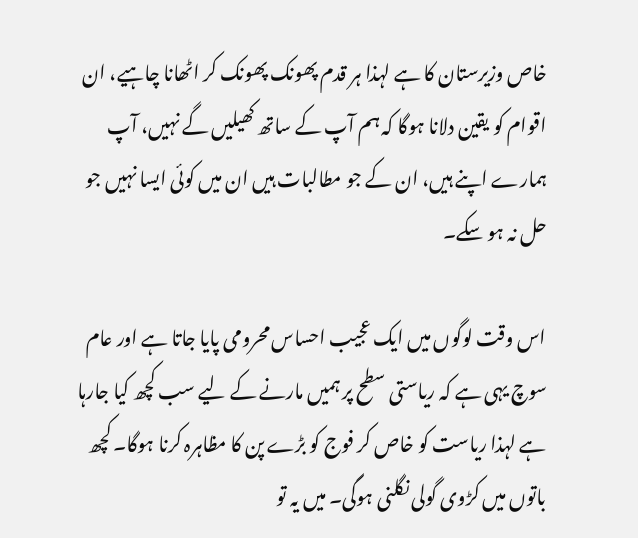خاص وزیرستان کا ہے لہذا ہر قدم پھونک پھونک کر اٹھانا چاہیے، ان اقوام کو یقین دلانا ہوگا کہ ہم آپ کے ساتھ کھیلیں گے نہیں، آپ ہمارے اپنے ہیں، ان کے جو مطالبات ہیں ان میں کوئی ایسا نہیں جو حل نہ ہو سکے۔

اس وقت لوگوں میں ایک عجیب احساس محرومی پایا جاتا ہے اور عام سوچ یہی ہے کہ ریاستی سطح پر ہمیں مارنے کے لیے سب کچھ کیا جارہا ہے لہذا ریاست کو خاص کر فوج کو بڑے پن کا مظاہرہ کرنا ہوگا۔ کچھ باتوں میں کڑوی گولی نگلنی ہوگی۔ میں یہ تو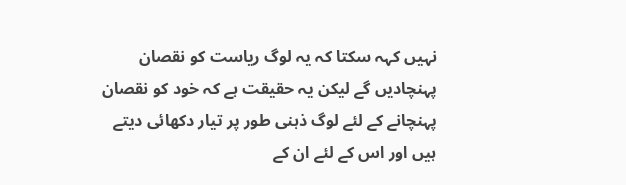نہیں کہہ سکتا کہ یہ لوگ ریاست کو نقصان پہنچادیں گے لیکن یہ حقیقت ہے کہ خود کو نقصان پہنچانے کے لئے لوگ ذہنی طور پر تیار دکھائی دیتے ہیں اور اس کے لئے ان کے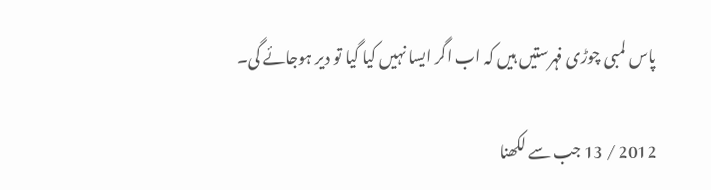پاس لمبی چوڑی فہرستیں ہیں کہ اب اگر ایسا نہیں کیا گیا تو دیر ہوجائے گی۔

2012 / 13 جب سے لکھنا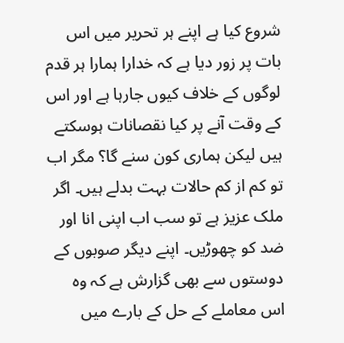شروع کیا ہے اپنے ہر تحریر میں اس بات پر زور دیا ہے کہ خدارا ہمارا ہر قدم لوگوں کے خلاف کیوں جارہا ہے اور اس کے وقت آنے پر کیا نقصانات ہوسکتے ہیں لیکن ہماری کون سنے گا؟ مگر اب تو کم از کم حالات بہت بدلے ہیں۔ اگر ملک عزیز ہے تو سب اب اپنی انا اور ضد کو چھوڑیں۔ اپنے دیگر صوبوں کے دوستوں سے بھی گزارش ہے کہ وہ اس معاملے کے حل کے بارے میں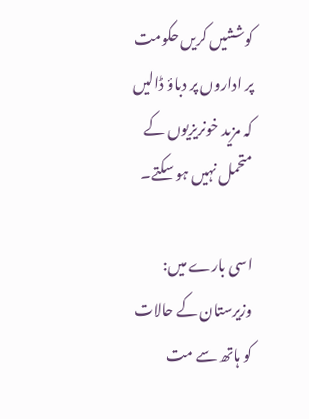کوششیں کریں حکومت پر اداروں پر دباؤ ڈالیں کہ مزید خونریزیوں کے متحمل نہیں ہو سکتے۔

اسی بارے میں: وزیرستان کے حالات کو ہاتھ سے مت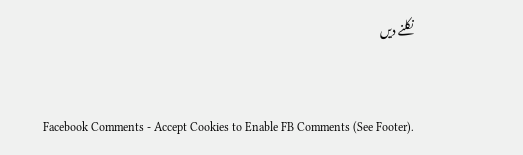نکلنے دیں


Facebook Comments - Accept Cookies to Enable FB Comments (See Footer).